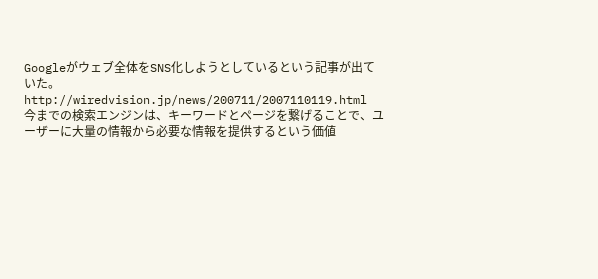Googleがウェブ全体をSNS化しようとしているという記事が出ていた。
http://wiredvision.jp/news/200711/2007110119.html
今までの検索エンジンは、キーワードとページを繋げることで、ユーザーに大量の情報から必要な情報を提供するという価値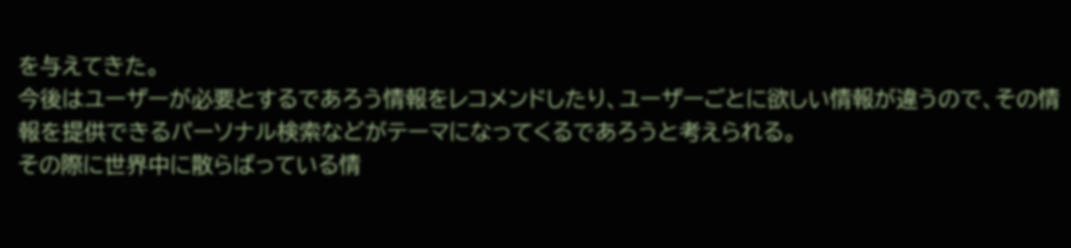を与えてきた。
今後はユーザーが必要とするであろう情報をレコメンドしたり、ユーザーごとに欲しい情報が違うので、その情報を提供できるパーソナル検索などがテーマになってくるであろうと考えられる。
その際に世界中に散らばっている情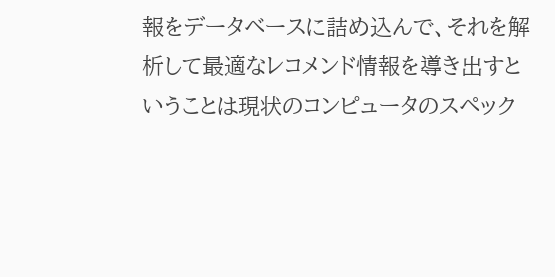報をデータベースに詰め込んで、それを解析して最適なレコメンド情報を導き出すということは現状のコンピュータのスペック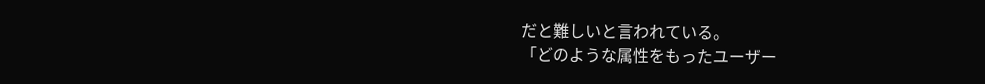だと難しいと言われている。
「どのような属性をもったユーザー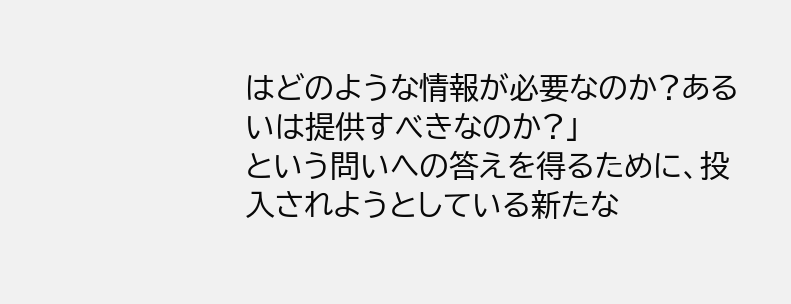はどのような情報が必要なのか?あるいは提供すべきなのか?」
という問いへの答えを得るために、投入されようとしている新たな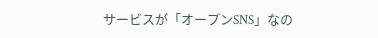サービスが「オープンSNS」なの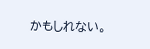かもしれない。